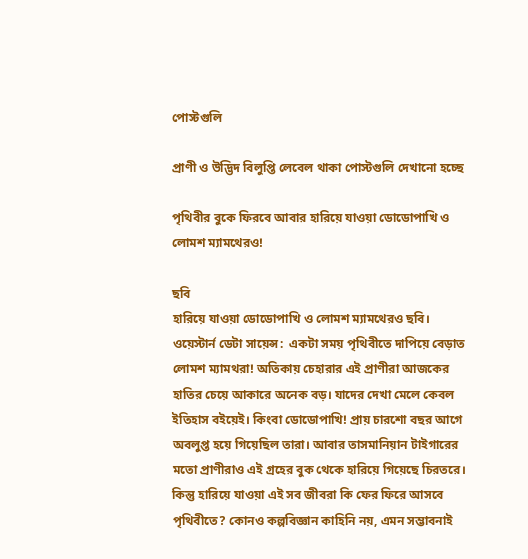পোস্টগুলি

প্রাণী ও উদ্ভিদ বিলুপ্তি লেবেল থাকা পোস্টগুলি দেখানো হচ্ছে

পৃথিবীর বুকে ফিরবে আবার হারিয়ে যাওয়া ডোডোপাখি ও লোমশ ম্যামথেরও!

ছবি
হারিয়ে যাওয়া ডোডোপাখি ও লোমশ ম্যামথেরও ছবি। ওয়েস্টার্ন ডেটা সায়েন্স:  একটা সময় পৃথিবীতে দাপিয়ে বেড়াত লোমশ ম্যামথরা! অতিকায় চেহারার এই প্রাণীরা আজকের হাতির চেয়ে আকারে অনেক বড়। যাদের দেখা মেলে কেবল ইতিহাস বইয়েই। কিংবা ডোডোপাখি! প্রায় চারশো বছর আগে অবলুপ্ত হয়ে গিয়েছিল তারা। আবার তাসমানিয়ান টাইগারের মতো প্রাণীরাও এই গ্রহের বুক থেকে হারিয়ে গিয়েছে চিরতরে। কিন্তু হারিয়ে যাওয়া এই সব জীবরা কি ফের ফিরে আসবে পৃথিবীতে? কোনও কল্পবিজ্ঞান কাহিনি নয়, এমন সম্ভাবনাই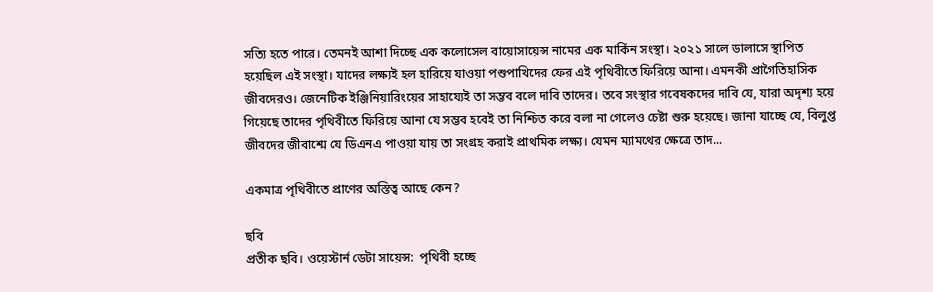সত্যি হতে পারে। তেমনই আশা দিচ্ছে এক কলোসেল বায়োসায়েন্স নামের এক মার্কিন সংস্থা। ২০২১ সালে ডালাসে স্থাপিত হয়েছিল এই সংস্থা। যাদের লক্ষ্যই হল হারিয়ে যাওয়া পশুপাখিদের ফের এই পৃথিবীতে ফিরিয়ে আনা। এমনকী প্রাগৈতিহাসিক জীবদেরও। জেনেটিক ইঞ্জিনিয়ারিংয়ের সাহায্যেই তা সম্ভব বলে দাবি তাদের। তবে সংস্থার গবেষকদের দাবি যে, যারা অদৃশ্য হয়ে গিয়েছে তাদের পৃথিবীতে ফিরিয়ে আনা যে সম্ভব হবেই তা নিশ্চিত করে বলা না গেলেও চেষ্টা শুরু হয়েছে। জানা যাচ্ছে যে, বিলুপ্ত জীবদের জীবাশ্মে যে ডিএনএ পাওয়া যায় তা সংগ্রহ করাই প্রাথমিক লক্ষ্য। যেমন ম্যামথের ক্ষেত্রে তাদ...

একমাত্র পৃথিবীতে প্রাণের অস্তিত্ব আছে কেন?

ছবি
প্রতীক ছবি। ওয়েস্টার্ন ডেটা সায়েন্স:  পৃথিবী হচ্ছে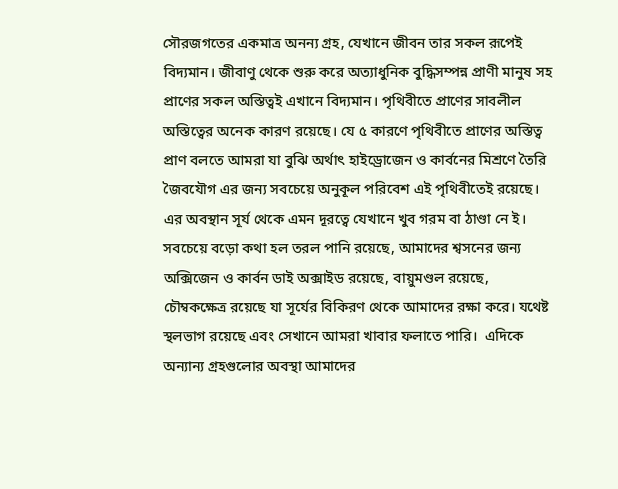সৌরজগতের একমাত্র অনন্য গ্রহ, যেখানে জীবন তার সকল রূপেই বিদ্যমান। জীবাণু থেকে শুরু করে অত্যাধুনিক বুদ্ধিসম্পন্ন প্রাণী মানুষ সহ প্রাণের সকল অস্তিত্বই এখানে বিদ্যমান। পৃথিবীতে প্রাণের সাবলীল অস্তিত্বের অনেক কারণ রয়েছে। যে ৫ কারণে পৃথিবীতে প্রাণের অস্তিত্ব প্রাণ বলতে আমরা যা বুঝি অর্থাৎ হাইড্রোজেন ও কার্বনের মিশ্রণে তৈরি জৈবযৌগ এর জন্য সবচেয়ে অনুকূল পরিবেশ এই পৃথিবীতেই রয়েছে। এর অবস্থান সূর্য থেকে এমন দূরত্বে যেখানে খুব গরম বা ঠাণ্ডা নে ই।  সবচেয়ে বড়ো কথা হল তরল পানি রয়েছে, আমাদের শ্বসনের জন্য অক্সিজেন ও কার্বন ডাই অক্সাইড রয়েছে, বায়ুমণ্ডল রয়েছে, চৌম্বকক্ষেত্র রয়েছে যা সূর্যের বিকিরণ থেকে আমাদের রক্ষা করে। যথেষ্ট স্থলভাগ রয়েছে এবং সেখানে আমরা খাবার ফলাতে পারি।  এদিকে অন্যান্য গ্রহগুলোর অবস্থা আমাদের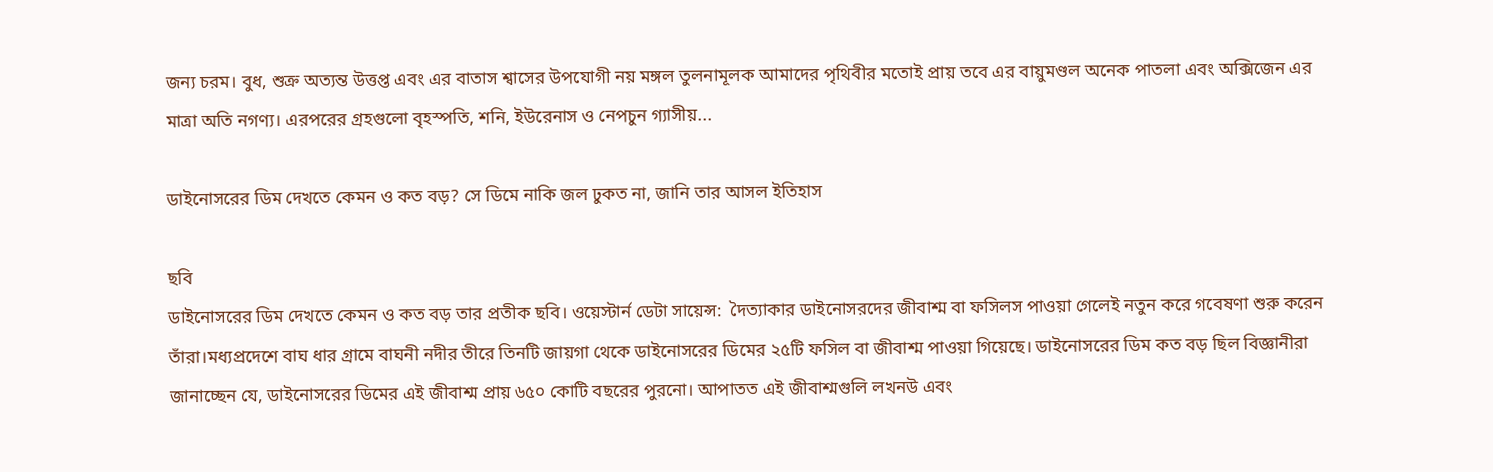জন্য চরম। বুধ, শুক্র অত্যন্ত উত্তপ্ত এবং এর বাতাস শ্বাসের উপযোগী নয় মঙ্গল তুলনামূলক আমাদের পৃথিবীর মতোই প্রায় তবে এর বায়ুমণ্ডল অনেক পাতলা এবং অক্সিজেন এর মাত্রা অতি নগণ্য। এরপরের গ্রহগুলো বৃহস্পতি, শনি, ইউরেনাস ও নেপচুন গ্যাসীয়...

ডাইনোসরের ডিম দেখতে কেমন ও কত বড়? সে ডিমে নাকি জল ঢুকত না, জানি তার আসল ইতিহাস

ছবি
ডাইনোসরের ডিম দেখতে কেমন ও কত বড় তার প্রতীক ছবি। ওয়েস্টার্ন ডেটা সায়েন্স:  দৈত্যাকার ডাইনোসরদের জীবাশ্ম বা ফসিলস পাওয়া গেলেই নতুন করে গবেষণা শুরু করেন তাঁরা।মধ্যপ্রদেশে বাঘ ধার গ্রামে বাঘনী নদীর তীরে তিনটি জায়গা থেকে ডাইনোসরের ডিমের ২৫টি ফসিল বা জীবাশ্ম পাওয়া গিয়েছে। ডাইনোসরের ডিম কত বড় ছিল বিজ্ঞানীরা জানাচ্ছেন যে, ডাইনোসরের ডিমের এই জীবাশ্ম প্রায় ৬৫০ কোটি বছরের পুরনো। আপাতত এই জীবাশ্মগুলি লখনউ এবং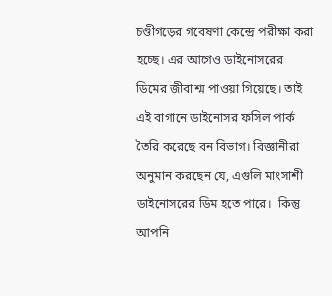চণ্ডীগড়ের গবেষণা কেন্দ্রে পরীক্ষা করা হচ্ছে। এর আগেও ডাইনোসরের ডিমের জীবাশ্ম পাওয়া গিয়েছে। তাই এই বাগানে ডাইনোসর ফসিল পার্ক তৈরি করেছে বন বিভাগ। বিজ্ঞানীরা অনুমান করছেন যে, এগুলি মাংসাশী ডাইনোসরের ডিম হতে পারে।  কিন্তু আপনি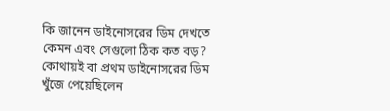কি জানেন ডাইনোসরের ডিম দেখতে কেমন এবং সেগুলো ঠিক কত বড়? কোথায়ই বা প্রথম ডাইনোসরের ডিম খুঁজে পেয়েছিলেন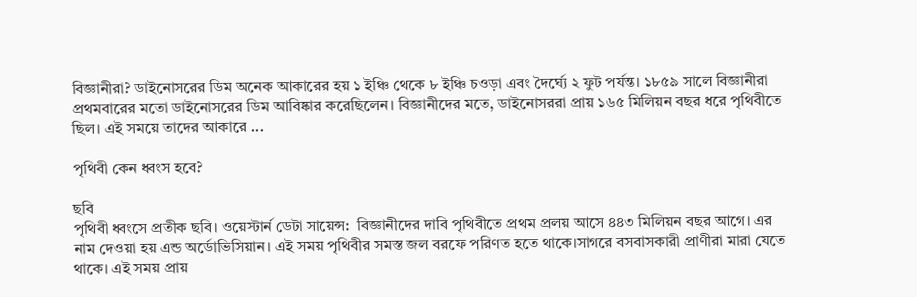বিজ্ঞানীরা? ডাইনোসরের ডিম অনেক আকারের হয় ১ ইঞ্চি থেকে ৮ ইঞ্চি চওড়া এবং দৈর্ঘ্যে ২ ফুট পর্যন্ত। ১৮৫৯ সালে বিজ্ঞানীরা প্রথমবারের মতো ডাইনোসরের ডিম আবিষ্কার করেছিলেন। বিজ্ঞানীদের মতে, ডাইনোসররা প্রায় ১৬৫ মিলিয়ন বছর ধরে পৃথিবীতে ছিল। এই সময়ে তাদের আকারে ...

পৃথিবী কেন ধ্বংস হবে?

ছবি
পৃথিবী ধ্বংসে প্রতীক ছবি। ওয়েস্টার্ন ডেটা সায়েন্স:  বিজ্ঞানীদের দাবি পৃথিবীতে প্রথম প্রলয় আসে ৪৪৩ মিলিয়ন বছর আগে। এর নাম দেওয়া হয় এন্ড অর্ডোভিসিয়ান। এই সময় পৃথিবীর সমস্ত জল বরফে পরিণত হতে থাকে।সাগরে বসবাসকারী প্রাণীরা মারা যেতে থাকে। এই সময় প্রায়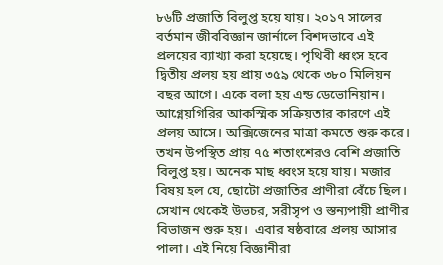৮৬টি প্রজাতি বিলুপ্ত হয়ে যায়। ২০১৭ সালের বর্তমান জীববিজ্ঞান জার্নালে বিশদভাবে এই প্রলয়ের ব্যাখ্যা করা হয়েছে। পৃথিবী ধ্বংস হবে দ্বিতীয় প্রলয় হয় প্রায় ৩৫৯ থেকে ৩৮০ মিলিয়ন বছর আগে। একে বলা হয় এন্ড ডেভোনিয়ান। আগ্নেয়গিরির আকস্মিক সক্রিয়তার কারণে এই প্রলয় আসে। অক্সিজেনের মাত্রা কমতে শুরু করে। তখন উপস্থিত প্রায় ৭৫ শতাংশেরও বেশি প্রজাতি বিলুপ্ত হয়। অনেক মাছ ধ্বংস হয়ে যায়। মজার বিষয় হল যে, ছোটো প্রজাতির প্রাণীরা বেঁচে ছিল। সেখান থেকেই উভচর, সরীসৃপ ও স্তন্যপায়ী প্রাণীর বিভাজন শুরু হয়।  এবার ষষ্ঠবারে প্রলয় আসার পালা। এই নিয়ে বিজ্ঞানীরা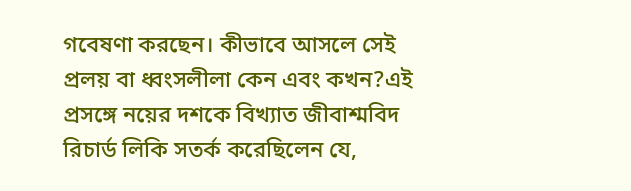গবেষণা করছেন। কীভাবে আসলে সেই প্রলয় বা ধ্বংসলীলা কেন এবং কখন?এই প্রসঙ্গে নয়ের দশকে বিখ্যাত জীবাশ্মবিদ রিচার্ড লিকি সতর্ক করেছিলেন যে,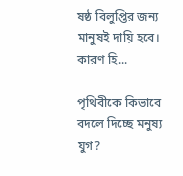ষষ্ঠ বিলুপ্তির জন্য মানুষই দায়ি হবে। কারণ হি...

পৃথিবীকে কিভাবে বদলে দিচ্ছে মনুষ্য যুগ?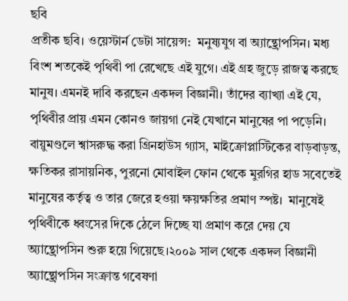ছবি
প্রতীক ছবি। ওয়েস্টার্ন ডেটা সায়েন্স:  মনুষ্যযুগ বা অ্যান্থ্রোপসিন। মধ্য বিংশ শতকেই পৃথিবী পা রেখেছে এই যুগে। এই গ্রহ জুড়ে রাজত্ব করছে মানুষ। এমনই দাবি করছেন একদল বিজ্ঞানী। তাঁদের ব্যাখ্যা এই যে, পৃথিবীর প্রায় এমন কোনও জায়গা নেই যেখানে মানুষের পা পড়েনি। বায়ুমণ্ডলে শ্বাসরুদ্ধ করা গ্রিনহাউস গ্যাস, মাইক্রোপ্লাস্টিকের বাড়বাড়ন্ত, ক্ষতিকর রাসায়নিক, পুরনো মোবাইল ফোন থেকে মুরগির হাড সবেতেই মানুষের কর্তৃত্ব ও তার জেরে হওয়া ক্ষয়ক্ষতির প্রমাণ স্পষ্ট।  মানুষেই পৃথিবীকে ধ্বংসের দিকে ঠেলে দিচ্ছে যা প্রমাণ করে দেয় যে অ্যান্থ্রোপসিন শুরু হয়ে গিয়েছে।২০০৯ সাল থেকে একদল বিজ্ঞানী অ্যান্থ্রোপসিন সংক্রান্ত গবেষণা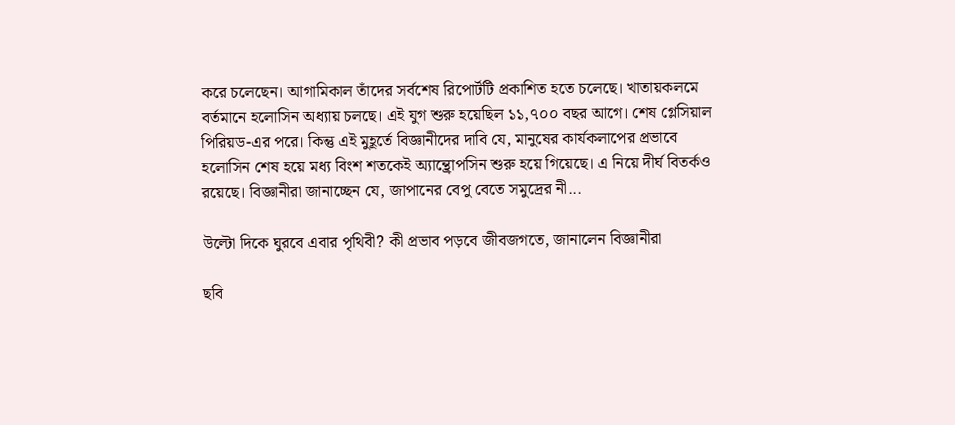করে চলেছেন। আগামিকাল তাঁদের সর্বশেষ রিপোর্টটি প্রকাশিত হতে চলেছে। খাতায়কলমে বর্তমানে হলোসিন অধ্যায় চলছে। এই যুগ শুরু হয়েছিল ১১,৭০০ বছর আগে। শেষ গ্লেসিয়াল পিরিয়ড-এর পরে। কিন্তু এই মুহূর্তে বিজ্ঞানীদের দাবি যে, মানুষের কার্যকলাপের প্রভাবে হলোসিন শেষ হয়ে মধ্য বিংশ শতকেই অ্যান্থ্রোপসিন শুরু হয়ে গিয়েছে। এ নিয়ে দীর্ঘ বিতর্কও রয়েছে। বিজ্ঞানীরা জানাচ্ছেন যে, জাপানের বেপু বেতে সমুদ্রের নী...

উল্টো দিকে ঘুরবে এবার পৃথিবী? কী প্রভাব পড়বে জীবজগতে, জানালেন বিজ্ঞানীরা

ছবি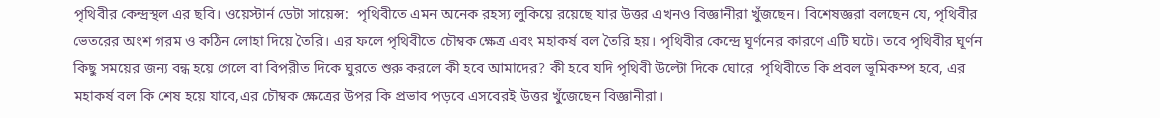পৃথিবীর কেন্দ্রস্থল এর ছবি। ওয়েস্টার্ন ডেটা সায়েন্স:  পৃথিবীতে এমন অনেক রহস্য লুকিয়ে রয়েছে যার উত্তর এখনও বিজ্ঞানীরা খুঁজছেন। বিশেষজ্ঞরা বলছেন যে, পৃথিবীর ভেতরের অংশ গরম ও কঠিন লোহা দিয়ে তৈরি। এর ফলে পৃথিবীতে চৌম্বক ক্ষেত্র এবং মহাকর্ষ বল তৈরি হয়। পৃথিবীর কেন্দ্রে ঘূর্ণনের কারণে এটি ঘটে। তবে পৃথিবীর ঘূর্ণন কিছু সময়ের জন্য বন্ধ হয়ে গেলে বা বিপরীত দিকে ঘুরতে শুরু করলে কী হবে আমাদের? কী হবে যদি পৃথিবী উল্টো দিকে ঘোরে  পৃথিবীতে কি প্রবল ভূমিকম্প হবে, এর মহাকর্ষ বল কি শেষ হয়ে যাবে,এর চৌম্বক ক্ষেত্রের উপর কি প্রভাব পড়বে এসবেরই উত্তর খুঁজেছেন বিজ্ঞানীরা।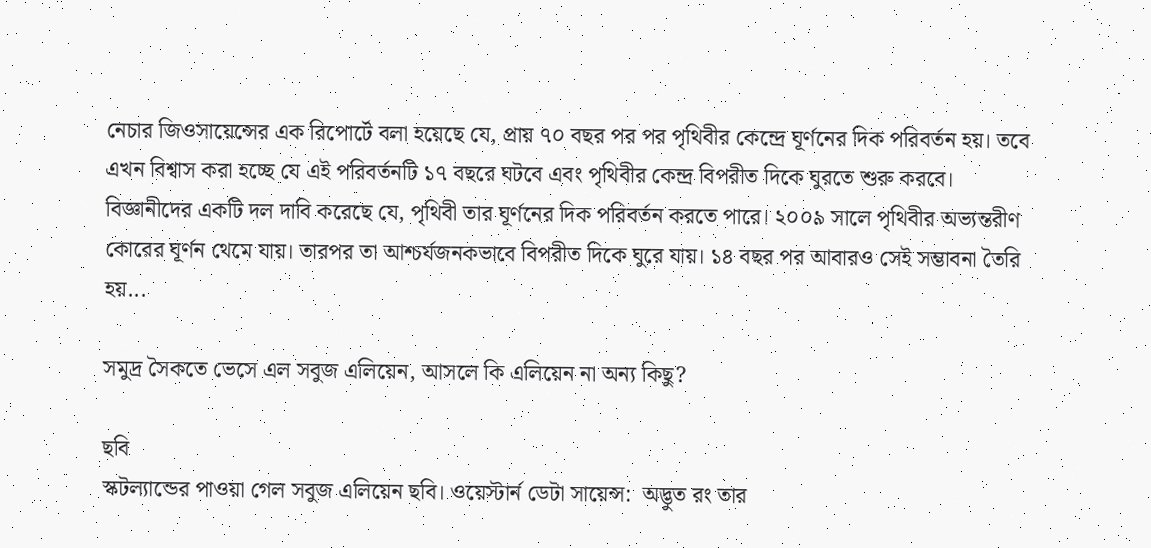নেচার জিওসায়েন্সের এক রিপোর্টে বলা হয়েছে যে, প্রায় ৭০ বছর পর পর পৃথিবীর কেন্দ্রে ঘূর্ণনের দিক পরিবর্তন হয়। তবে এখন বিশ্বাস করা হচ্ছে যে এই পরিবর্তনটি ১৭ বছরে ঘটবে এবং পৃথিবীর কেন্দ্র বিপরীত দিকে ঘুরতে শুরু করবে। বিজ্ঞানীদের একটি দল দাবি করেছে যে, পৃথিবী তার ঘূর্ণনের দিক পরিবর্তন করতে পারে। ২০০৯ সালে পৃথিবীর অভ্যন্তরীণ কোরের ঘূর্ণন থেমে যায়। তারপর তা আশ্চর্যজনকভাবে বিপরীত দিকে ঘুরে যায়। ১৪ বছর পর আবারও সেই সম্ভাবনা তৈরি হয়...

সমুদ্র সৈকতে ভেসে এল সবুজ এলিয়েন, আসলে কি এলিয়েন না অন্য কিছু?

ছবি
স্কটল্যান্ডের পাওয়া গেল সবুজ এলিয়েন ছবি। ওয়েস্টার্ন ডেটা সায়েন্স:  অদ্ভুত রং তার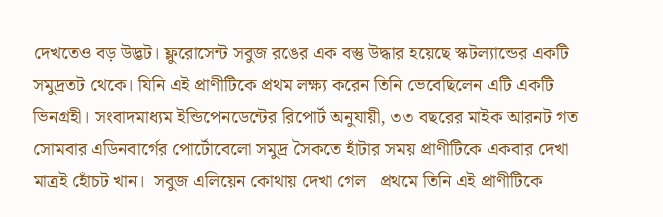দেখতেও বড় উদ্ভট। ফ্লুরোসেন্ট সবুজ রঙের এক বস্তু উদ্ধার হয়েছে স্কটল্যান্ডের একটি সমুদ্রতট থেকে। যিনি এই প্রাণীটিকে প্রথম লক্ষ্য করেন তিনি ভেবেছিলেন এটি একটি ভিনগ্রহী। সংবাদমাধ্যম ইন্ডিপেনডেন্টের রিপোর্ট অনুযায়ী, ৩৩ বছরের মাইক আরনট গত সোমবার এডিনবার্গের পোর্টোবেলো সমুদ্র সৈকতে হাঁটার সময় প্রাণীটিকে একবার দেখা মাত্রই হোঁচট খান।  সবুজ এলিয়েন কোথায় দেখা গেল   প্রথমে তিনি এই প্রাণীটিকে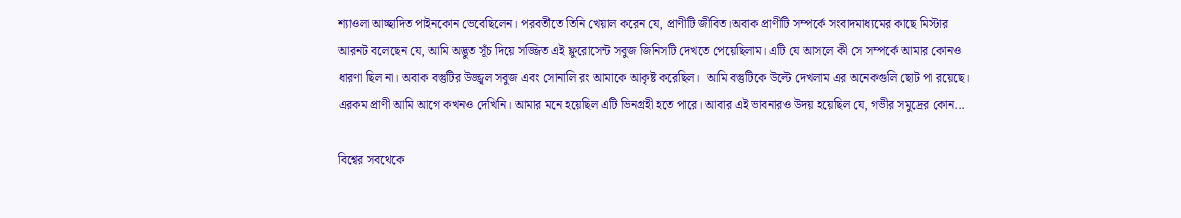শ্যাওলা আচ্ছাদিত পাইনকোন ভেবেছিলেন। পরবর্তীতে তিনি খেয়াল করেন যে, প্রাণীটি জীবিত।অবাক প্রাণীটি সম্পর্কে সংবাদমাধ্যমের কাছে মিস্টার আরনট বলেছেন যে, আমি অদ্ভুত সূঁচ দিয়ে সজ্জিত এই ফ্লুরোসেন্ট সবুজ জিনিসটি দেখতে পেয়েছিলাম। এটি যে আসলে কী সে সম্পর্কে আমার কোনও ধারণা ছিল না। অবাক বস্তুটির উজ্জ্বল সবুজ এবং সোনালি রং আমাকে আকৃষ্ট করেছিল।  আমি বস্তুটিকে উল্টে দেখলাম এর অনেকগুলি ছোট পা রয়েছে। এরকম প্রাণী আমি আগে কখনও দেখিনি। আমার মনে হয়েছিল এটি ভিনগ্রহী হতে পারে। আবার এই ভাবনারও উদয় হয়েছিল যে, গভীর সমুদ্রের কোন...

বিশ্বের সবথেকে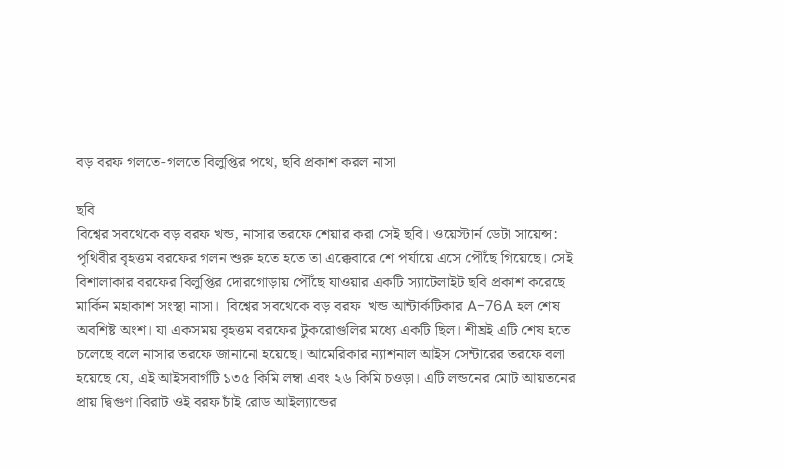বড় বরফ গলতে-গলতে বিলুপ্তির পথে, ছবি প্রকাশ করল নাসা

ছবি
বিশ্বের সবথেকে বড় বরফ খন্ড, নাসার তরফে শেয়ার করা সেই ছবি। ওয়েস্টার্ন ডেটা সায়েন্স:  পৃথিবীর বৃহত্তম বরফের গলন শুরু হতে হতে তা এক্কেবারে শে পর্যায়ে এসে পৌঁছে গিয়েছে। সেই বিশালাকার বরফের বিলুপ্তির দোরগোড়ায় পৌঁছে যাওয়ার একটি স্যাটেলাইট ছবি প্রকাশ করেছে মার্কিন মহাকাশ সংস্থা নাসা।  বিশ্বের সবথেকে বড় বরফ  খন্ড আন্টার্কটিকার A-76A হল শেষ অবশিষ্ট অংশ। যা একসময় বৃহত্তম বরফের টুকরোগুলির মধ্যে একটি ছিল। শীঘ্রই এটি শেষ হতে চলেছে বলে নাসার তরফে জানানো হয়েছে। আমেরিকার ন্যাশনাল আইস সেন্টারের তরফে বলা হয়েছে যে, এই আইসবার্গটি ১৩৫ কিমি লম্বা এবং ২৬ কিমি চওড়া। এটি লন্ডনের মোট আয়তনের প্রায় দ্বিগুণ।বিরাট ওই বরফ চাঁই রোড আইল্যান্ডের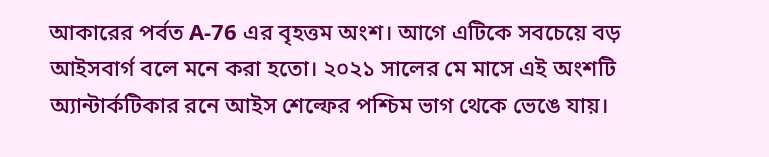আকারের পর্বত A-76 এর বৃহত্তম অংশ। আগে এটিকে সবচেয়ে বড় আইসবার্গ বলে মনে করা হতো। ২০২১ সালের মে মাসে এই অংশটি অ্যান্টার্কটিকার রনে আইস শেল্ফের পশ্চিম ভাগ থেকে ভেঙে যায়।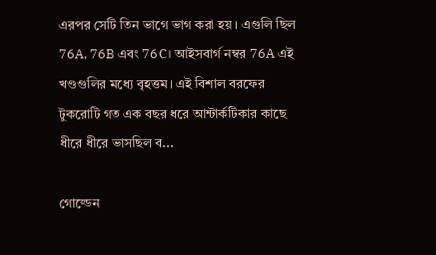এরপর সেটি তিন ভাগে ভাগ করা হয়। এগুলি ছিল 76A, 76B এবং 76C। আইসবার্গ নম্বর 76A এই খণ্ডগুলির মধ্যে বৃহত্তম। এই বিশাল বরফের টুকরোটি গত এক বছর ধরে আন্টার্কটিকার কাছে ধীরে ধীরে ভাসছিল ব...

গোল্ডেন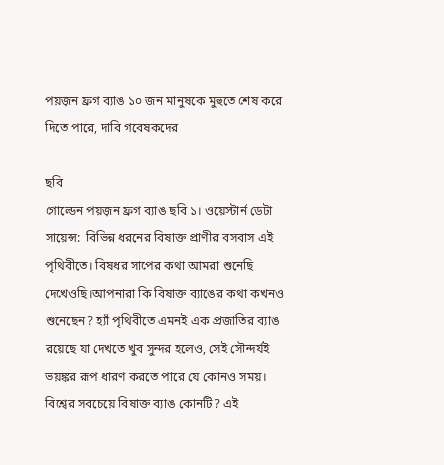পয়জ়ন ফ্রগ ব্যাঙ ১০ জন মানুষকে মুহুতে শেষ করে দিতে পারে, দাবি গবেষকদের

ছবি
গোল্ডেন পয়জ়ন ফ্রগ ব্যাঙ ছবি ১। ওয়েস্টার্ন ডেটা সায়েন্স:  বিভিন্ন ধরনের বিষাক্ত প্রাণীর বসবাস এই পৃথিবীতে। বিষধর সাপের কথা আমরা শুনেছি  দেখেওছি।আপনারা কি বিষাক্ত ব্যাঙের কথা কখনও শুনেছেন? হ্যাঁ পৃথিবীতে এমনই এক প্রজাতির ব্যাঙ রয়েছে যা দেখতে খুব সুন্দর হলেও, সেই সৌন্দর্যই ভয়ঙ্কর রূপ ধারণ করতে পারে যে কোনও সময়।  বিশ্বের সবচেয়ে বিষাক্ত ব্যাঙ কোনটি? এই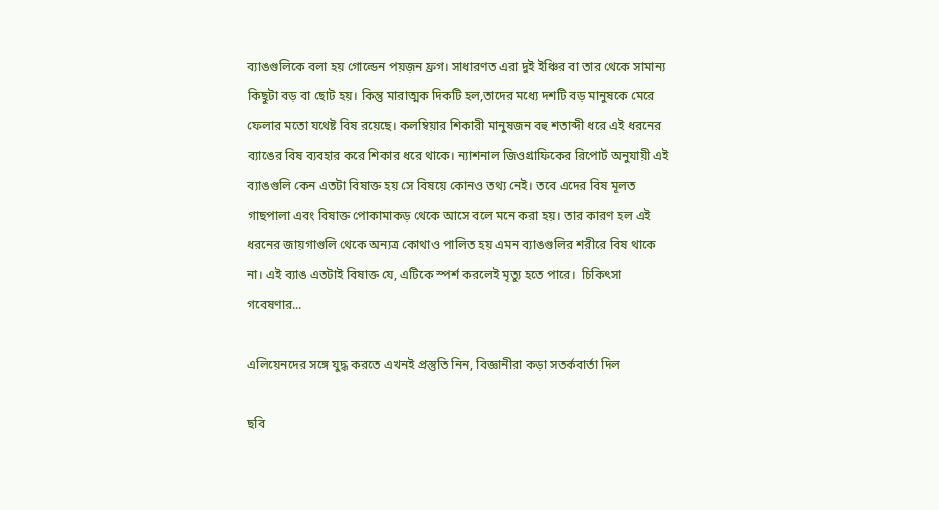ব্যাঙগুলিকে বলা হয় গোল্ডেন পয়জ়ন ফ্রগ। সাধারণত এরা দুই ইঞ্চির বা তার থেকে সামান্য কিছুটা বড় বা ছোট হয়। কিন্তু মারাত্মক দিকটি হল,তাদের মধ্যে দশটি বড় মানুষকে মেরে ফেলার মতো যথেষ্ট বিষ রয়েছে। কলম্বিয়ার শিকারী মানুষজন বহু শতাব্দী ধরে এই ধরনের ব্যাঙের বিষ ব্যবহার করে শিকার ধরে থাকে। ন্যাশনাল জিওগ্রাফিকের রিপোর্ট অনুযায়ী এই ব্যাঙগুলি কেন এতটা বিষাক্ত হয় সে বিষয়ে কোনও তথ্য নেই। তবে এদের বিষ মূলত গাছপালা এবং বিষাক্ত পোকামাকড় থেকে আসে বলে মনে করা হয়। তার কারণ হল এই ধরনের জায়গাগুলি থেকে অন্যত্র কোথাও পালিত হয় এমন ব্যাঙগুলির শরীরে বিষ থাকে না। এই ব্যাঙ এতটাই বিষাক্ত যে, এটিকে স্পর্শ করলেই মৃত্যু হতে পারে।  চিকিৎসা গবেষণার...

এলিয়েনদের সঙ্গে যুদ্ধ করতে এখনই প্রস্তুতি নিন, বিজ্ঞানীরা কড়া সতর্কবার্তা দিল

ছবি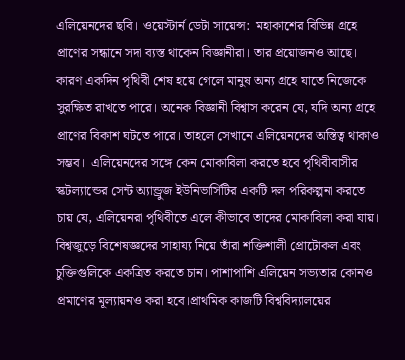এলিয়েনদের ছবি। ওয়েস্টার্ন ডেটা সায়েন্স:  মহাকাশের বিভিন্ন গ্রহে প্রাণের সন্ধানে সদা ব্যস্ত থাকেন বিজ্ঞানীরা। তার প্রয়োজনও আছে। কারণ একদিন পৃথিবী শেষ হয়ে গেলে মানুষ অন্য গ্রহে যাতে নিজেকে সুরক্ষিত রাখতে পারে। অনেক বিজ্ঞানী বিশ্বাস করেন যে, যদি অন্য গ্রহে প্রাণের বিকাশ ঘটতে পারে। তাহলে সেখানে এলিয়েনদের অস্তিত্ব থাকাও সম্ভব।  এলিয়েনদের সঙ্গে কেন মোকাবিলা করতে হবে পৃথিবীবাসীর স্কটল্যান্ডের সেন্ট অ্যান্ড্রুজ ইউনিভার্সিটির একটি দল পরিকল্পনা করতে চায় যে, এলিয়েনরা পৃথিবীতে এলে কীভাবে তাদের মোকাবিলা করা যায়। বিশ্বজুড়ে বিশেষজ্ঞদের সাহায্য নিয়ে তাঁরা শক্তিশালী প্রোটোকল এবং চুক্তিগুলিকে একত্রিত করতে চান। পাশাপাশি এলিয়েন সভ্যতার কোনও প্রমাণের মূল্যায়নও করা হবে।প্রাথমিক কাজটি বিশ্ববিদ্যালয়ের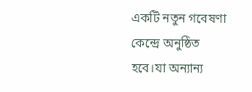একটি নতুন গবেষণা কেন্দ্রে অনুষ্ঠিত হবে।যা অন্যান্য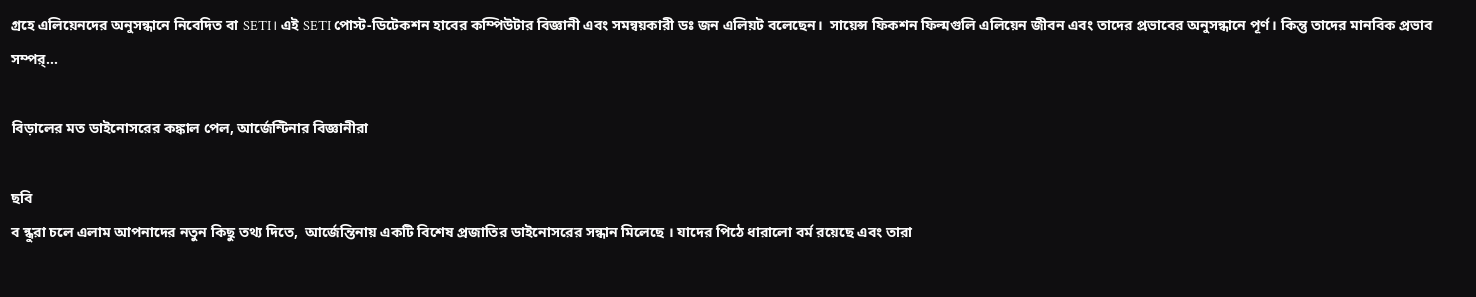গ্রহে এলিয়েনদের অনুসন্ধানে নিবেদিত বা SETI। এই SETI পোস্ট-ডিটেকশন হাবের কম্পিউটার বিজ্ঞানী এবং সমন্বয়কারী ডঃ জন এলিয়ট বলেছেন।  সায়েন্স ফিকশন ফিল্মগুলি এলিয়েন জীবন এবং তাদের প্রভাবের অনুসন্ধানে পূর্ণ। কিন্তু তাদের মানবিক প্রভাব সম্পর্...

বিড়ালের মত ডাইনোসরের কঙ্কাল পেল, আর্জেন্টিনার বিজ্ঞানীরা

ছবি
ব ন্ধুরা চলে এলাম আপনাদের নতুন কিছু তথ্য দিতে,  আর্জেন্তিনায় একটি বিশেষ প্রজাতির ডাইনোসরের সন্ধান মিলেছে । যাদের পিঠে ধারালো বর্ম রয়েছে এবং তারা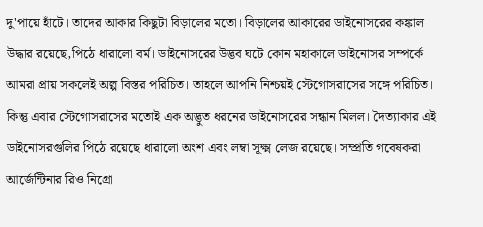দু'পায়ে হাঁটে। তাদের আকার কিছুটা বিড়ালের মতো। বিড়ালের আকারের ডাইনোসরের কঙ্কাল উদ্ধার রয়েছে,পিঠে ধারালো বর্ম। ডাইনোসরের উদ্ভব ঘটে কোন মহাকালে ডাইনোসর সম্পর্কে আমরা প্রায় সকলেই অল্প বিস্তর পরিচিত। তাহলে আপনি নিশ্চয়ই স্টেগোসরাসের সঙ্গে পরিচিত। কিন্তু এবার স্টেগোসরাসের মতোই এক অদ্ভুত ধরনের ডাইনোসরের সন্ধান মিলল। দৈত্যাকার এই ডাইনোসরগুলির পিঠে রয়েছে ধারালো অংশ এবং লম্বা সূক্ষ্ম লেজ রয়েছে। সম্প্রতি গবেষকরা আর্জেন্টিনার রিও নিগ্রো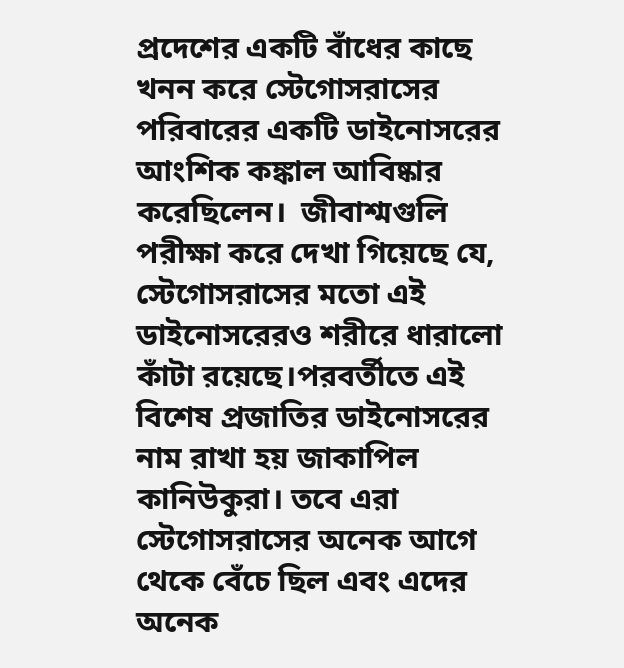প্রদেশের একটি বাঁধের কাছে খনন করে স্টেগোসরাসের পরিবারের একটি ডাইনোসরের আংশিক কঙ্কাল আবিষ্কার করেছিলেন।  জীবাশ্মগুলি পরীক্ষা করে দেখা গিয়েছে যে, স্টেগোসরাসের মতো এই ডাইনোসরেরও শরীরে ধারালো কাঁটা রয়েছে।পরবর্তীতে এই বিশেষ প্রজাতির ডাইনোসরের নাম রাখা হয় জাকাপিল কানিউকুরা। তবে এরা স্টেগোসরাসের অনেক আগে থেকে বেঁচে ছিল এবং এদের অনেক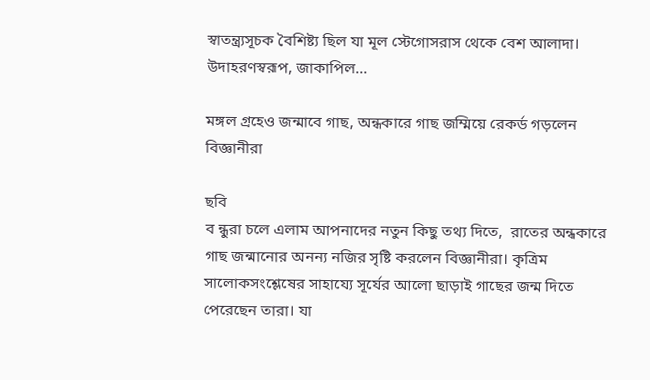স্বাতন্ত্র্যসূচক বৈশিষ্ট্য ছিল যা মূল স্টেগোসরাস থেকে বেশ আলাদা। উদাহরণস্বরূপ, জাকাপিল...

মঙ্গল গ্রহেও জন্মাবে গাছ, অন্ধকারে গাছ জম্মিয়ে রেকর্ড গড়লেন বিজ্ঞানীরা

ছবি
ব ন্ধুরা চলে এলাম আপনাদের নতুন কিছু তথ্য দিতে,  রাতের অন্ধকারে গাছ জন্মানোর অনন্য নজির সৃষ্টি করলেন বিজ্ঞানীরা। কৃত্রিম সালোকসংশ্লেষের সাহায্যে সূর্যের আলো ছাড়াই গাছের জন্ম দিতে পেরেছেন তারা। যা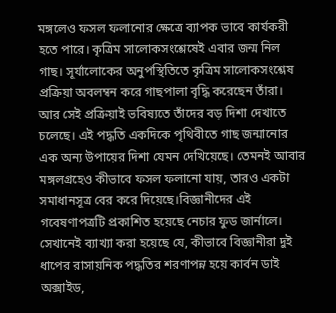মঙ্গলেও ফসল ফলানোর ক্ষেত্রে ব্যাপক ভাবে কার্যকরী হতে পারে। কৃত্রিম সালোকসংশ্লেষেই এবার জন্ম নিল গাছ। সূর্যালোকের অনুপস্থিতিতে কৃত্রিম সালোকসংশ্লেষ প্রক্রিয়া অবলম্বন করে গাছপালা বৃদ্ধি করেছেন তাঁরা। আর সেই প্রক্রিয়াই ভবিষ্যতে তাঁদের বড় দিশা দেখাতে চলেছে। এই পদ্ধতি একদিকে পৃথিবীতে গাছ জন্মানোর এক অন্য উপায়ের দিশা যেমন দেখিয়েছে। তেমনই আবার মঙ্গলগ্রহেও কীভাবে ফসল ফলানো যায়, তারও একটা সমাধানসূত্র বের করে দিয়েছে।বিজ্ঞানীদের এই গবেষণাপত্রটি প্রকাশিত হয়েছে নেচার ফুড জার্নালে।  সেখানেই ব্যাখ্যা করা হয়েছে যে, কীভাবে বিজ্ঞানীরা দুই ধাপের রাসায়নিক পদ্ধতির শরণাপন্ন হয়ে কার্বন ডাই অক্সাইড,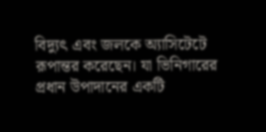বিদ্যুৎ এবং জলকে অ্যাসিটেটে রূপান্তর করেছেন। যা ভিনিগারের প্রধান উপাদানের একটি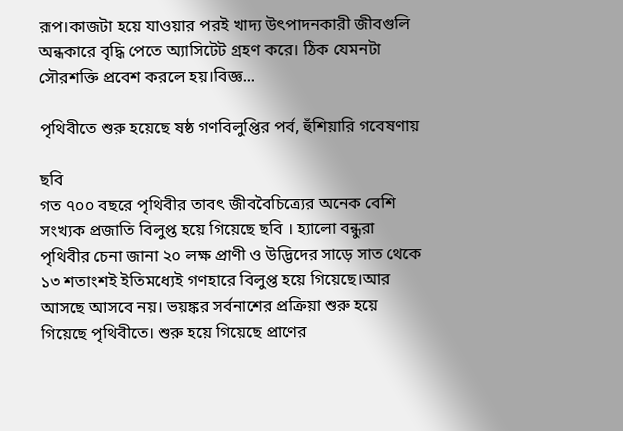রূপ।কাজটা হয়ে যাওয়ার পরই খাদ্য উৎপাদনকারী জীবগুলি অন্ধকারে বৃদ্ধি পেতে অ্যাসিটেট গ্রহণ করে। ঠিক যেমনটা সৌরশক্তি প্রবেশ করলে হয়।বিজ্ঞ...

পৃথিবীতে শুরু হয়েছে ষষ্ঠ গণবিলুপ্তির পর্ব, হুঁশিয়ারি গবেষণায়

ছবি
গত ৭০০ বছরে পৃথিবীর তাবৎ জীববৈচিত্র্যের অনেক বেশি সংখ্যক প্রজাতি বিলুপ্ত হয়ে গিয়েছে ছবি । হ্যালো বন্ধুরা  পৃথিবীর চেনা জানা ২০ লক্ষ প্রাণী ও উদ্ভিদের সাড়ে সাত থেকে ১৩ শতাংশই ইতিমধ্যেই গণহারে বিলুপ্ত হয়ে গিয়েছে।আর আসছে আসবে নয়। ভয়ঙ্কর সর্বনাশের প্রক্রিয়া শুরু হয়ে গিয়েছে পৃথিবীতে। শুরু হয়ে গিয়েছে প্রাণের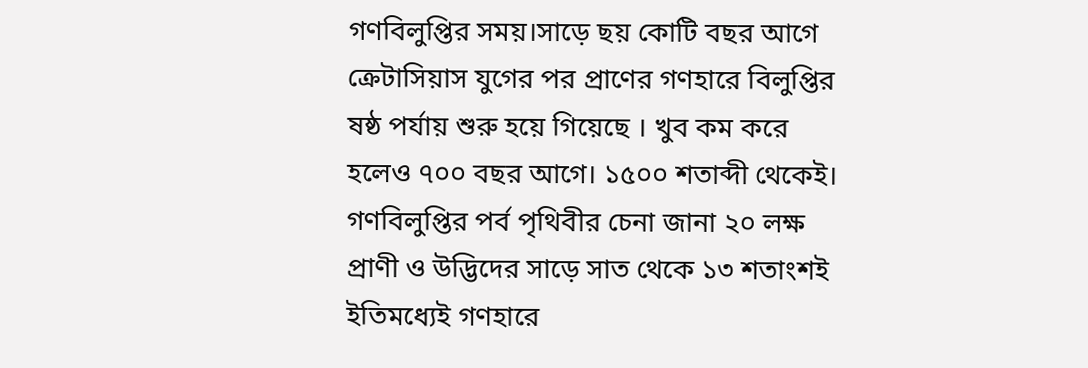গণবিলুপ্তির সময়।সাড়ে ছয় কোটি বছর আগে ক্রেটাসিয়াস যুগের পর প্রাণের গণহারে বিলুপ্তির ষষ্ঠ পর্যায় শুরু হয়ে গিয়েছে । খুব কম করে হলেও ৭০০ বছর আগে। ১৫০০ শতাব্দী থেকেই। গণবিলুপ্তির পর্ব পৃথিবীর চেনা জানা ২০ লক্ষ প্রাণী ও উদ্ভিদের সাড়ে সাত থেকে ১৩ শতাংশই ইতিমধ্যেই গণহারে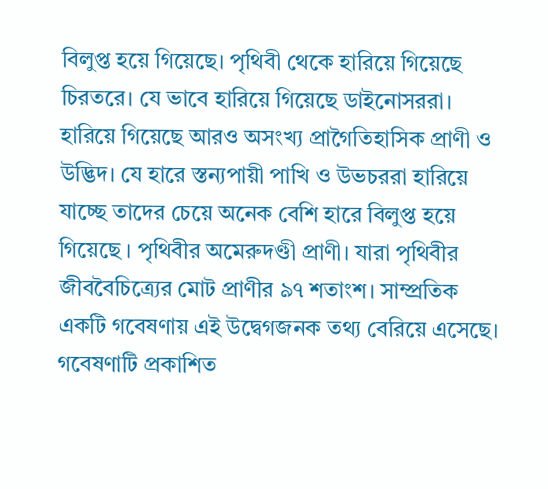বিলুপ্ত হয়ে গিয়েছে। পৃথিবী থেকে হারিয়ে গিয়েছে চিরতরে। যে ভাবে হারিয়ে গিয়েছে ডাইনোসররা। হারিয়ে গিয়েছে আরও অসংখ্য প্রাগৈতিহাসিক প্রাণী ও উদ্ভিদ। যে হারে স্তন্যপায়ী পাখি ও উভচররা হারিয়ে যাচ্ছে তাদের চেয়ে অনেক বেশি হারে বিলুপ্ত হয়ে গিয়েছে । পৃথিবীর অমেরুদণ্ডী প্রাণী। যারা পৃথিবীর জীববৈচিত্র্যের মোট প্রাণীর ৯৭ শতাংশ। সাম্প্রতিক একটি গবেষণায় এই উদ্বেগজনক তথ্য বেরিয়ে এসেছে। গবেষণাটি প্রকাশিত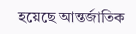হয়েছে আন্তর্জাতিক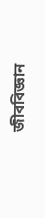জীববিজ্ঞান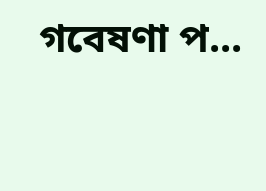গবেষণা প...